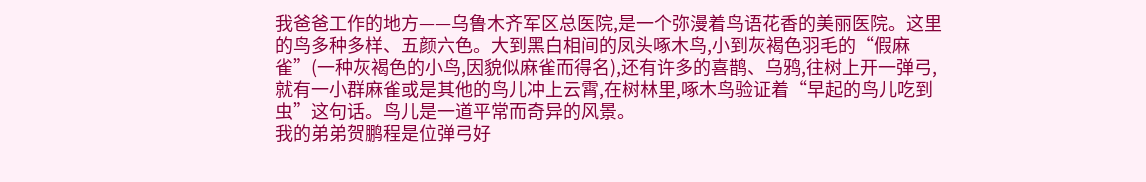我爸爸工作的地方——乌鲁木齐军区总医院,是一个弥漫着鸟语花香的美丽医院。这里的鸟多种多样、五颜六色。大到黑白相间的凤头啄木鸟,小到灰褐色羽毛的“假麻雀”(一种灰褐色的小鸟,因貌似麻雀而得名),还有许多的喜鹊、乌鸦,往树上开一弹弓,就有一小群麻雀或是其他的鸟儿冲上云霄,在树林里,啄木鸟验证着“早起的鸟儿吃到虫”这句话。鸟儿是一道平常而奇异的风景。
我的弟弟贺鹏程是位弹弓好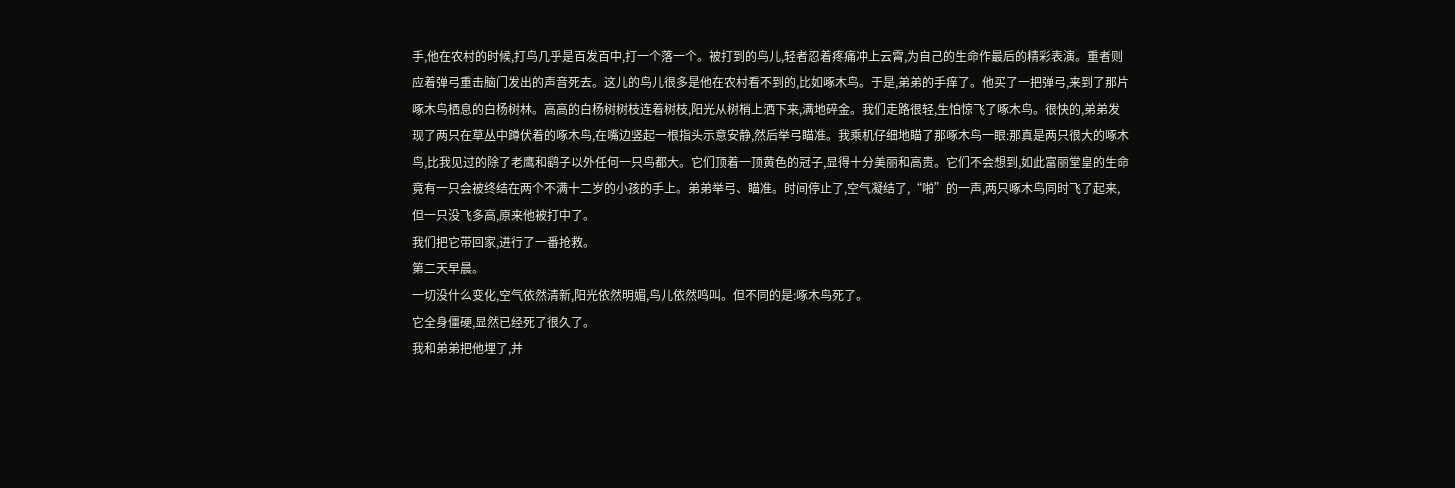手,他在农村的时候,打鸟几乎是百发百中,打一个落一个。被打到的鸟儿,轻者忍着疼痛冲上云霄,为自己的生命作最后的精彩表演。重者则应着弹弓重击脑门发出的声音死去。这儿的鸟儿很多是他在农村看不到的,比如啄木鸟。于是,弟弟的手痒了。他买了一把弹弓,来到了那片啄木鸟栖息的白杨树林。高高的白杨树树枝连着树枝,阳光从树梢上洒下来,满地碎金。我们走路很轻,生怕惊飞了啄木鸟。很快的,弟弟发现了两只在草丛中蹲伏着的啄木鸟,在嘴边竖起一根指头示意安静,然后举弓瞄准。我乘机仔细地瞄了那啄木鸟一眼:那真是两只很大的啄木鸟,比我见过的除了老鹰和鹞子以外任何一只鸟都大。它们顶着一顶黄色的冠子,显得十分美丽和高贵。它们不会想到,如此富丽堂皇的生命竟有一只会被终结在两个不满十二岁的小孩的手上。弟弟举弓、瞄准。时间停止了,空气凝结了,“啪”的一声,两只啄木鸟同时飞了起来,但一只没飞多高,原来他被打中了。
我们把它带回家,进行了一番抢救。
第二天早晨。
一切没什么变化,空气依然清新,阳光依然明媚,鸟儿依然鸣叫。但不同的是:啄木鸟死了。
它全身僵硬,显然已经死了很久了。
我和弟弟把他埋了,并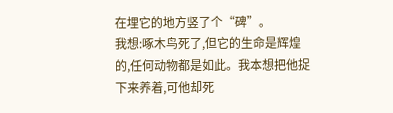在埋它的地方竖了个“碑”。
我想:啄木鸟死了,但它的生命是辉煌的,任何动物都是如此。我本想把他捉下来养着,可他却死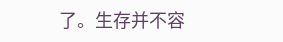了。生存并不容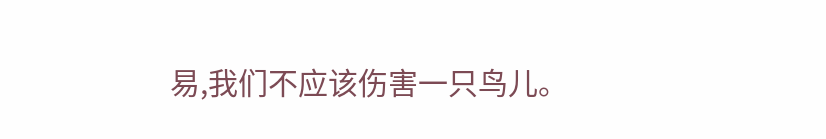易,我们不应该伤害一只鸟儿。